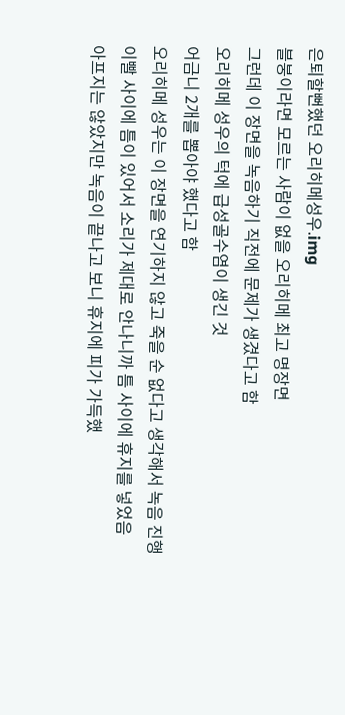은퇴할뻔했던 오리히메성우.img
블붕이라면 모르는 사람이 없을 오리히메 최고 명장면
그런데 이 장면을 녹음하기 직전에 문제가 생겼다고 함
오리히메 성우의 턱에 급성골수염이 생긴 것
어금니 2개를 뽑아야 했다고 함
오리히메 성우는 이 장면을 연기하지 않고 죽을 순 없다고 생각해서 녹음 진행
이빨 사이에 틈이 있어서 소리가 제대로 안나니까 틈 사이에 휴지를 넣었음
아프지는 않았지만 녹음이 끝나고 보니 휴지에 피가 가득했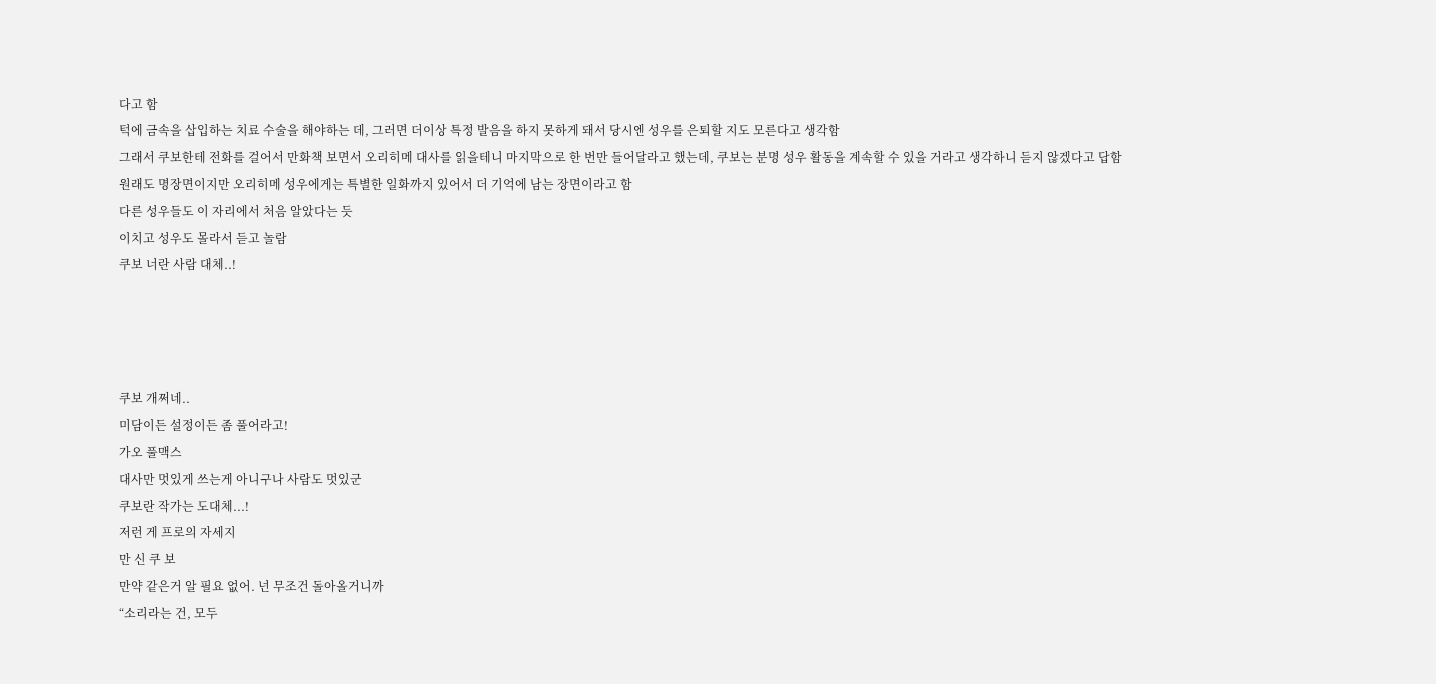다고 함
턱에 금속을 삽입하는 치료 수술을 해야하는 데, 그러면 더이상 특정 발음을 하지 못하게 돼서 당시엔 성우를 은퇴할 지도 모른다고 생각함
그래서 쿠보한테 전화를 걸어서 만화책 보면서 오리히메 대사를 읽을테니 마지막으로 한 번만 들어달라고 했는데, 쿠보는 분명 성우 활동을 계속할 수 있을 거라고 생각하니 듣지 않겠다고 답함
원래도 명장면이지만 오리히메 성우에게는 특별한 일화까지 있어서 더 기억에 남는 장면이라고 함
다른 성우들도 이 자리에서 처음 알았다는 듯
이치고 성우도 몰라서 듣고 놀람
쿠보 너란 사람 대체..!




쿠보 개쩌네..
미담이든 설정이든 좀 풀어라고!
가오 풀맥스
대사만 멋있게 쓰는게 아니구나 사람도 멋있군
쿠보란 작가는 도대체...!
저런 게 프로의 자세지
만 신 쿠 보
만약 같은거 알 필요 없어. 넌 무조건 돌아올거니까
“소리라는 건, 모두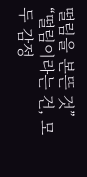떨림을 본뜬 것”
“떨림이라는 건, 모두 감정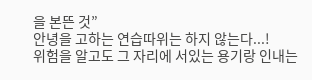을 본뜬 것”
안녕을 고하는 연습따위는 하지 않는다...!
위험을 알고도 그 자리에 서있는 용기랑 인내는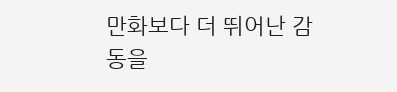만화보다 더 뛰어난 감동을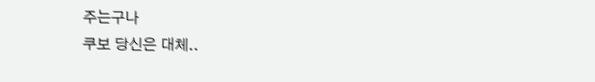주는구나
쿠보 당신은 대체..